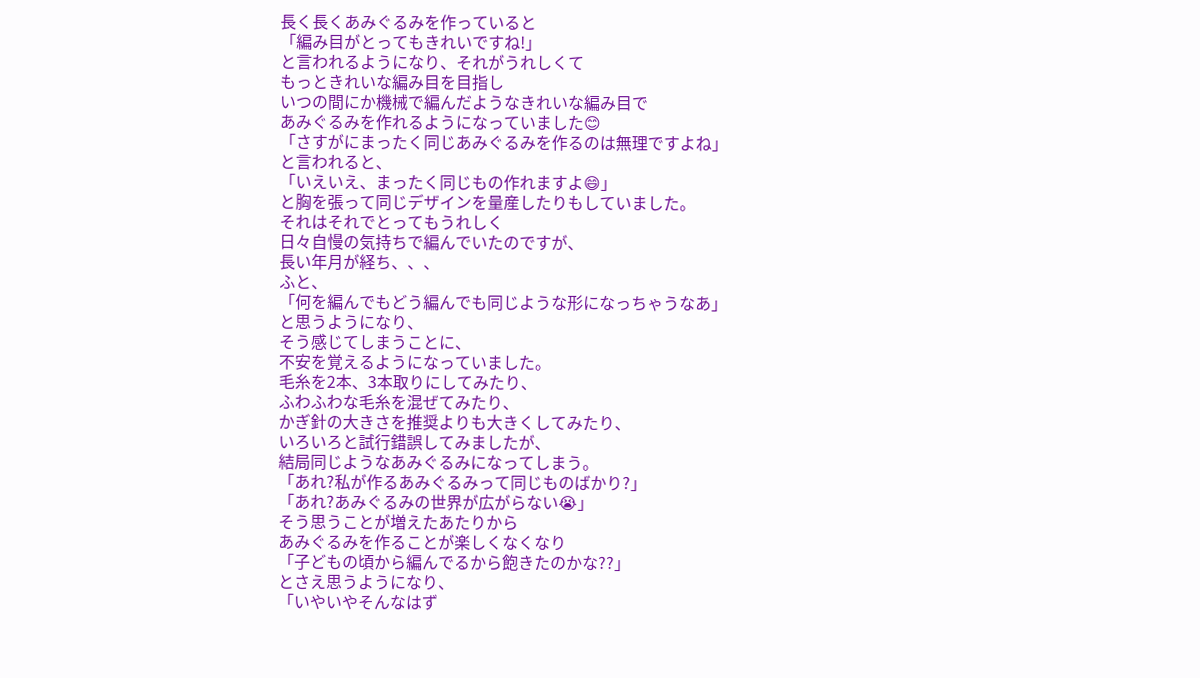長く長くあみぐるみを作っていると
「編み目がとってもきれいですね!」
と言われるようになり、それがうれしくて
もっときれいな編み目を目指し
いつの間にか機械で編んだようなきれいな編み目で
あみぐるみを作れるようになっていました😊
「さすがにまったく同じあみぐるみを作るのは無理ですよね」
と言われると、
「いえいえ、まったく同じもの作れますよ😄」
と胸を張って同じデザインを量産したりもしていました。
それはそれでとってもうれしく
日々自慢の気持ちで編んでいたのですが、
長い年月が経ち、、、
ふと、
「何を編んでもどう編んでも同じような形になっちゃうなあ」
と思うようになり、
そう感じてしまうことに、
不安を覚えるようになっていました。
毛糸を2本、3本取りにしてみたり、
ふわふわな毛糸を混ぜてみたり、
かぎ針の大きさを推奨よりも大きくしてみたり、
いろいろと試行錯誤してみましたが、
結局同じようなあみぐるみになってしまう。
「あれ?私が作るあみぐるみって同じものばかり?」
「あれ?あみぐるみの世界が広がらない😭」
そう思うことが増えたあたりから
あみぐるみを作ることが楽しくなくなり
「子どもの頃から編んでるから飽きたのかな??」
とさえ思うようになり、
「いやいやそんなはず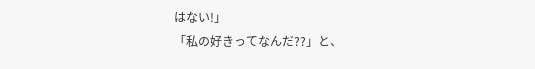はない!」
「私の好きってなんだ??」と、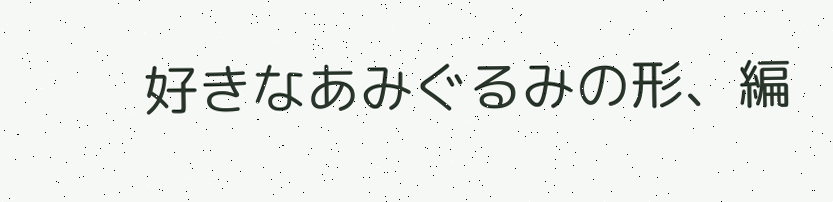好きなあみぐるみの形、編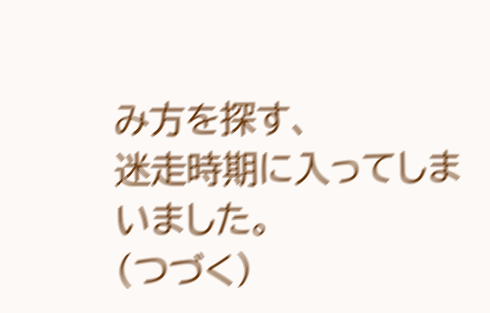み方を探す、
迷走時期に入ってしまいました。
(つづく)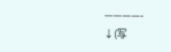————-
↓(写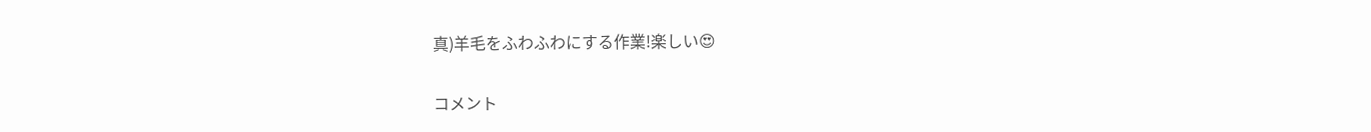真)羊毛をふわふわにする作業!楽しい😍


コメント